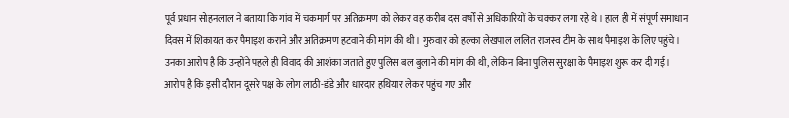पूर्व प्रधान सोहनलाल ने बताया कि गांव में चकमार्ग पर अतिक्रमण को लेकर वह करीब दस वर्षों से अधिकारियों के चक्कर लगा रहे थे। हाल ही में संपूर्ण समाधान दिवस में शिकायत कर पैमाइश कराने और अतिक्रमण हटवाने की मांग की थी। गुरुवार को हल्का लेखपाल ललित राजस्व टीम के साथ पैमाइश के लिए पहुंचे। उनका आरोप है कि उन्होंने पहले ही विवाद की आशंका जताते हुए पुलिस बल बुलाने की मांग की थी, लेकिन बिना पुलिस सुरक्षा के पैमाइश शुरू कर दी गई।
आरोप है कि इसी दौरान दूसरे पक्ष के लोग लाठी-डंडे और धारदार हथियार लेकर पहुंच गए और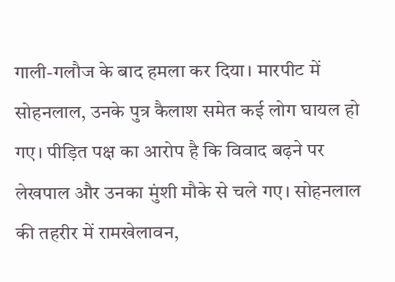गाली-गलौज के बाद हमला कर दिया। मारपीट में सोहनलाल, उनके पुत्र कैलाश समेत कई लोग घायल हो गए। पीड़ित पक्ष का आरोप है कि विवाद बढ़ने पर लेखपाल और उनका मुंशी मौके से चले गए। सोहनलाल की तहरीर में रामखेलावन,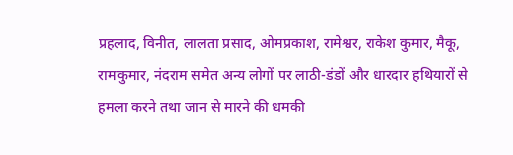प्रहलाद, विनीत, लालता प्रसाद, ओमप्रकाश, रामेश्वर, राकेश कुमार, मैकू, रामकुमार, नंदराम समेत अन्य लोगों पर लाठी-डंडों और धारदार हथियारों से हमला करने तथा जान से मारने की धमकी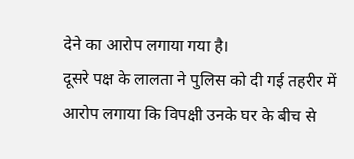देने का आरोप लगाया गया है।
दूसरे पक्ष के लालता ने पुलिस को दी गई तहरीर में आरोप लगाया कि विपक्षी उनके घर के बीच से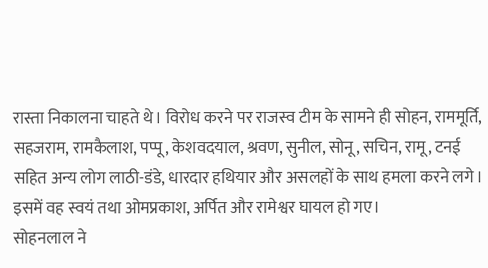रास्ता निकालना चाहते थे। विरोध करने पर राजस्व टीम के सामने ही सोहन, राममूर्ति, सहजराम, रामकैलाश, पप्पू, केशवदयाल, श्रवण, सुनील, सोनू, सचिन, रामू, टनई सहित अन्य लोग लाठी-डंडे, धारदार हथियार और असलहों के साथ हमला करने लगे। इसमें वह स्वयं तथा ओमप्रकाश, अर्पित और रामेश्वर घायल हो गए।
सोहनलाल ने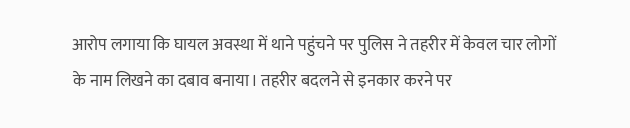आरोप लगाया कि घायल अवस्था में थाने पहुंचने पर पुलिस ने तहरीर में केवल चार लोगों के नाम लिखने का दबाव बनाया। तहरीर बदलने से इनकार करने पर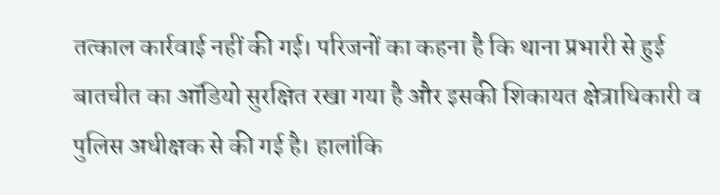तत्काल कार्रवाई नहीं की गई। परिजनों का कहना है कि थाना प्रभारी से हुई बातचीत का ऑडियो सुरक्षित रखा गया है और इसकी शिकायत क्षेत्राधिकारी व पुलिस अधीक्षक से की गई है। हालांकि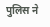पुलिस ने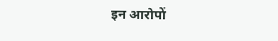इन आरोपों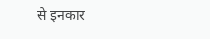से इनकार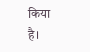किया है।